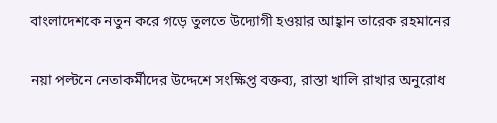বাংলাদেশকে নতুন করে গড়ে তুলতে উদ্যোগী হওয়ার আহ্বান তারেক রহমানের

নয়া পল্টনে নেতাকর্মীদের উদ্দেশে সংক্ষিপ্ত বক্তব্য, রাস্তা খালি রাখার অনুরোধ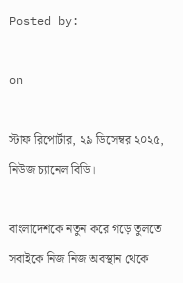Posted by:

on

স্টাফ রিপোর্টার, ২৯ ডিসেম্বর ২০২৫, নিউজ চ্যানেল বিডি।

বাংলাদেশকে নতুন করে গড়ে তুলতে সবাইকে নিজ নিজ অবস্থান থেকে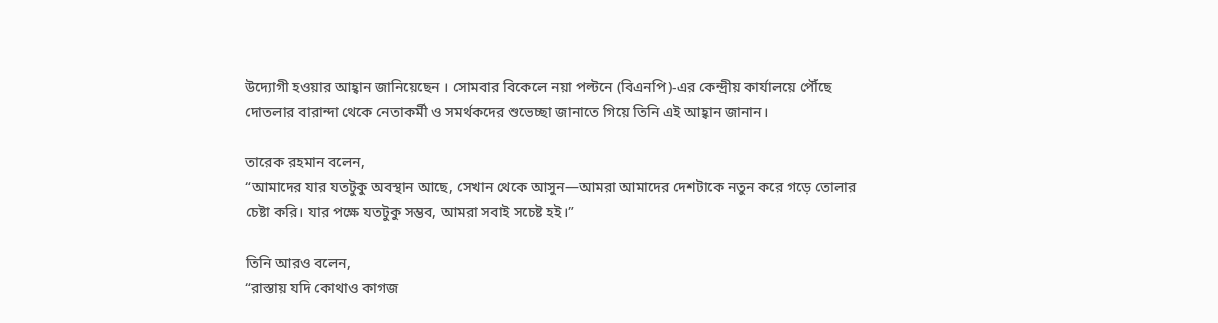উদ্যোগী হওয়ার আহ্বান জানিয়েছেন । সোমবার বিকেলে নয়া পল্টনে (বিএনপি)-এর কেন্দ্রীয় কার্যালয়ে পৌঁছে দোতলার বারান্দা থেকে নেতাকর্মী ও সমর্থকদের শুভেচ্ছা জানাতে গিয়ে তিনি এই আহ্বান জানান।

তারেক রহমান বলেন,
“আমাদের যার যতটুকু অবস্থান আছে, সেখান থেকে আসুন—আমরা আমাদের দেশটাকে নতুন করে গড়ে তোলার চেষ্টা করি। যার পক্ষে যতটুকু সম্ভব, আমরা সবাই সচেষ্ট হই।”

তিনি আরও বলেন,
“রাস্তায় যদি কোথাও কাগজ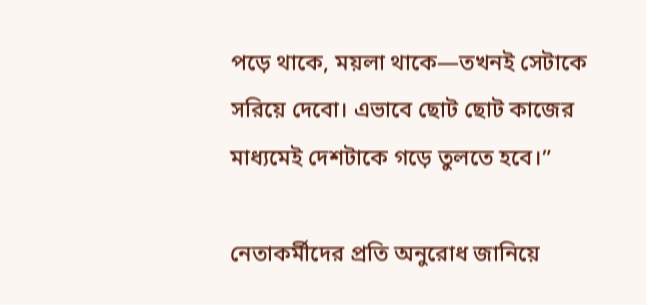পড়ে থাকে, ময়লা থাকে—তখনই সেটাকে সরিয়ে দেবো। এভাবে ছোট ছোট কাজের মাধ্যমেই দেশটাকে গড়ে তুলতে হবে।”

নেতাকর্মীদের প্রতি অনুরোধ জানিয়ে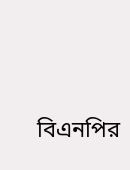বিএনপির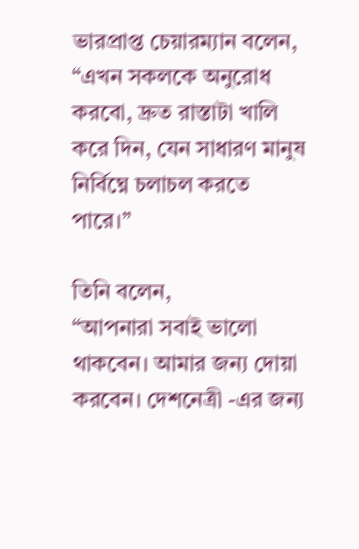ভারপ্রাপ্ত চেয়ারম্যান বলেন,
“এখন সকলকে অনুরোধ করবো, দ্রুত রাস্তাটা খালি করে দিন, যেন সাধারণ মানুষ নির্বিঘ্নে চলাচল করতে পারে।”

তিনি বলেন,
“আপনারা সবাই ভালো থাকবেন। আমার জন্য দোয়া করবেন। দেশনেত্রী -এর জন্য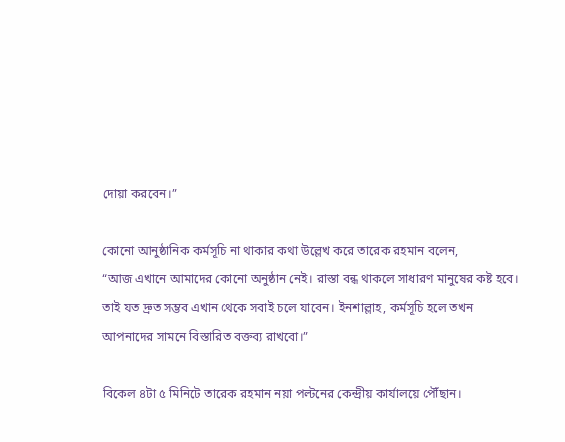দোয়া করবেন।”

কোনো আনুষ্ঠানিক কর্মসূচি না থাকার কথা উল্লেখ করে তারেক রহমান বলেন,
“আজ এখানে আমাদের কোনো অনুষ্ঠান নেই। রাস্তা বন্ধ থাকলে সাধারণ মানুষের কষ্ট হবে। তাই যত দ্রুত সম্ভব এখান থেকে সবাই চলে যাবেন। ইনশাল্লাহ, কর্মসূচি হলে তখন আপনাদের সামনে বিস্তারিত বক্তব্য রাখবো।”

বিকেল ৪টা ৫ মিনিটে তারেক রহমান নয়া পল্টনের কেন্দ্রীয় কার্যালয়ে পৌঁছান।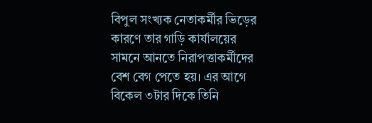বিপুল সংখ্যক নেতাকর্মীর ভিড়ের কারণে তার গাড়ি কার্যালয়ের সামনে আনতে নিরাপত্তাকর্মীদের বেশ বেগ পেতে হয়। এর আগে বিকেল ৩টার দিকে তিনি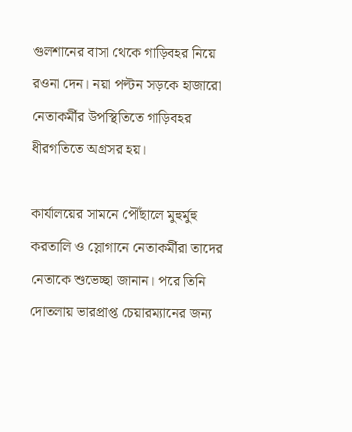গুলশানের বাসা থেকে গাড়িবহর নিয়ে রওনা দেন। নয়া পল্টন সড়কে হাজারো নেতাকর্মীর উপস্থিতিতে গাড়িবহর ধীরগতিতে অগ্রসর হয়।

কার্যালয়ের সামনে পৌঁছালে মুহুর্মুহু করতালি ও স্লোগানে নেতাকর্মীরা তাদের নেতাকে শুভেচ্ছা জানান। পরে তিনি দোতলায় ভারপ্রাপ্ত চেয়ারম্যানের জন্য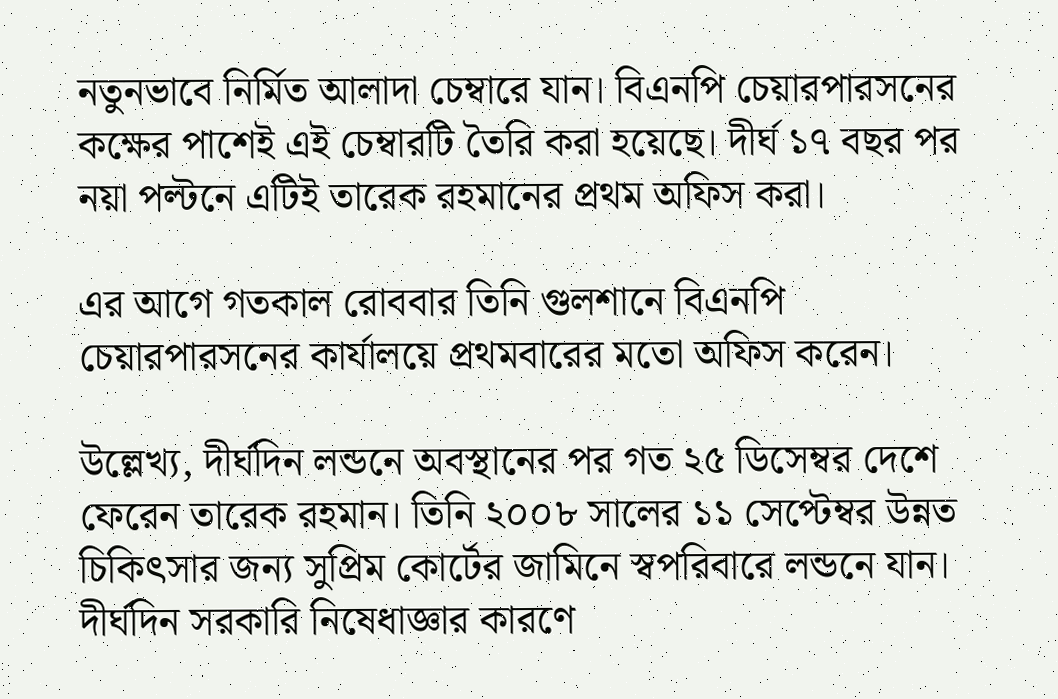নতুনভাবে নির্মিত আলাদা চেম্বারে যান। বিএনপি চেয়ারপারসনের কক্ষের পাশেই এই চেম্বারটি তৈরি করা হয়েছে। দীর্ঘ ১৭ বছর পর নয়া পল্টনে এটিই তারেক রহমানের প্রথম অফিস করা।

এর আগে গতকাল রোববার তিনি গুলশানে বিএনপি চেয়ারপারসনের কার্যালয়ে প্রথমবারের মতো অফিস করেন।

উল্লেখ্য, দীর্ঘদিন লন্ডনে অবস্থানের পর গত ২৫ ডিসেম্বর দেশে ফেরেন তারেক রহমান। তিনি ২০০৮ সালের ১১ সেপ্টেম্বর উন্নত চিকিৎসার জন্য সুপ্রিম কোর্টের জামিনে স্বপরিবারে লন্ডনে যান। দীর্ঘদিন সরকারি নিষেধাজ্ঞার কারণে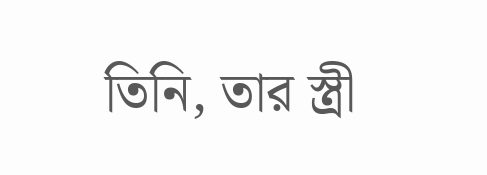তিনি, তার স্ত্রী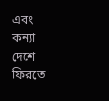এবং কন্যা দেশে ফিরতে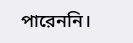পারেননি।